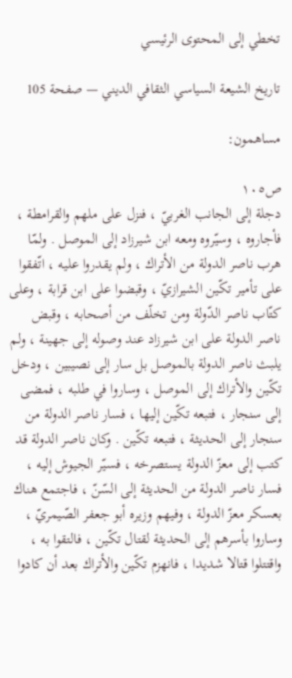تخطي إلى المحتوى الرئيسي

تاريخ الشيعة السياسي الثقافي الديني — صفحة 105

مساهمون:

ص١٠٥
دجلة إلى الجانب الغربيّ ، فنزل على ملهم والقرامطة ، فأجاروه ، وسيّروه ومعه ابن شيرزاد إلى الموصل . ولمّا هرب ناصر الدولة من الأتراك ، ولم يقدروا عليه ، اتّفقوا على تأمير تكّين الشيرازيّ ، وقبضوا على ابن قرابة ، وعلى كتّاب ناصر الدّولة ومن تخلّف من أصحابه ، وقبض ناصر الدولة على ابن شيرزاد عند وصوله إلى جهينة ، ولم يلبث ناصر الدولة بالموصل بل سار إلى نصيبين ، ودخل تكّين والأتراك إلى الموصل ، وساروا في طلبه ، فمضى إلى سنجار ، فتبعه تكّين إليها ، فسار ناصر الدولة من سنجار إلى الحديثة ، فتبعه تكّين . وكان ناصر الدولة قد كتب إلى معزّ الدولة يستصرخه ، فسيّر الجيوش إليه ، فسار ناصر الدولة من الحديثة إلى السّنّ ، فاجتمع هناك بعسكر معزّ الدولة ، وفيهم وزيره أبو جعفر الصّيمريّ ، وساروا بأسرهم إلى الحديثة لقتال تكّين ، فالتقوا به ، واقتتلوا قتالا شديدا ، فانهزم تكّين والأتراك بعد أن كادوا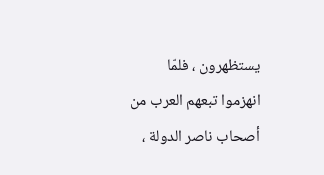يستظهرون ، فلمّا انهزموا تبعهم العرب من أصحاب ناصر الدولة ،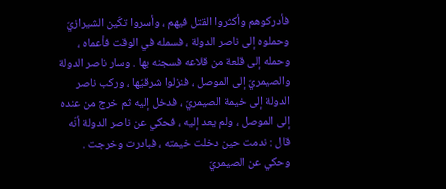فأدركوهم وأكثروا القتل فيهم ، وأسروا تكّين الشيرازيّ وحملوه إلى ناصر الدولة ، فسمله في الوقت فأعماه ، وحمله إلى قلعة من قلاعه فسجنه بها . وسار ناصر الدولة والصيمريّ إلى الموصل ، فنزلوا شرقيّها ، وركب ناصر الدولة إلى خيمة الصيمريّ ، فدخل إليه ثم خرج من عنده إلى الموصل ، ولم يعد إليه ، فحكي عن ناصر الدولة أنّه قال : ندمت حين دخلت خيمته ، فبادرت وخرجت . وحكي عن الصيمريّ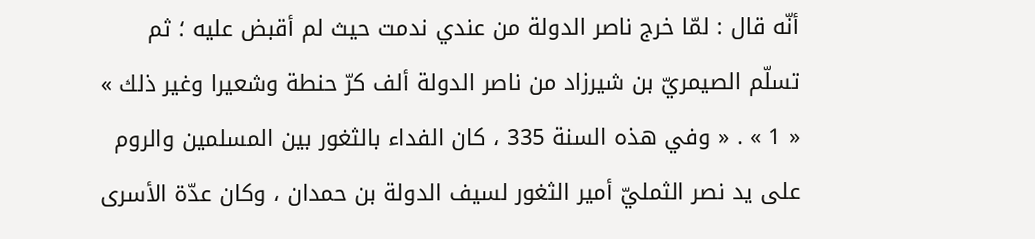أنّه قال : لمّا خرج ناصر الدولة من عندي ندمت حيث لم أقبض عليه ؛ ثم تسلّم الصيمريّ بن شيرزاد من ناصر الدولة ألف كرّ حنطة وشعيرا وغير ذلك » « 1 » . « وفي هذه السنة 335 ، كان الفداء بالثغور بين المسلمين والروم على يد نصر الثمليّ أمير الثغور لسيف الدولة بن حمدان ، وكان عدّة الأسرى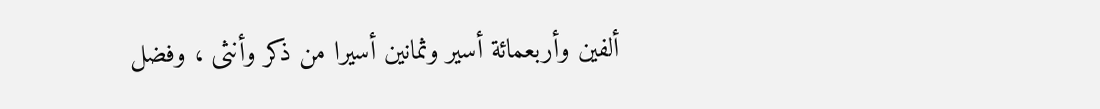ألفين وأربعمائة أسير وثمانين أسيرا من ذكر وأنثى ، وفضل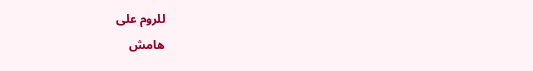للروم على
هامش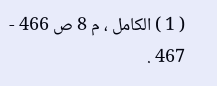( 1 ) الكامل ، م 8 ص 466 - 467 .